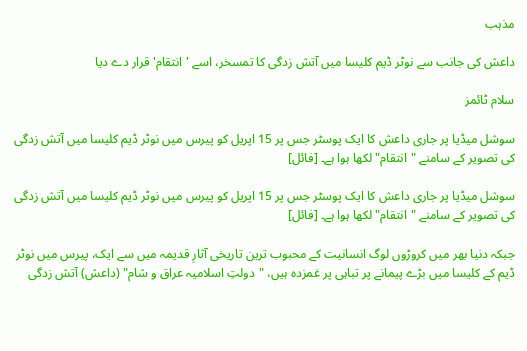مذہب

داعش کی جانب سے نوٹر ڈیم کلیسا میں آتش زدگی کا تمسخر، اسے 'انتقام' قرار دے دیا

سلام ٹائمز

سوشل میڈیا پر جاری داعش کا ایک پوسٹر جس پر 15 اپریل کو پیرس میں نوٹر ڈیم کلیسا میں آتش زدگی کی تصویر کے سامنے "انتقام" لکھا ہوا ہے۔ [فائل]

سوشل میڈیا پر جاری داعش کا ایک پوسٹر جس پر 15 اپریل کو پیرس میں نوٹر ڈیم کلیسا میں آتش زدگی کی تصویر کے سامنے "انتقام" لکھا ہوا ہے۔ [فائل]

جبکہ دنیا بھر میں کروڑوں لوگ انسانیت کے محبوب ترین تاریخی آثارِ قدیمہ میں سے ایک، پیرس میں نوٹر ڈیم کے کلیسا میں بڑے پیمانے پر تباہی پر غمزدہ ہیں، "دولتِ اسلامیہ عراق و شام" (داعش) آتش زدگی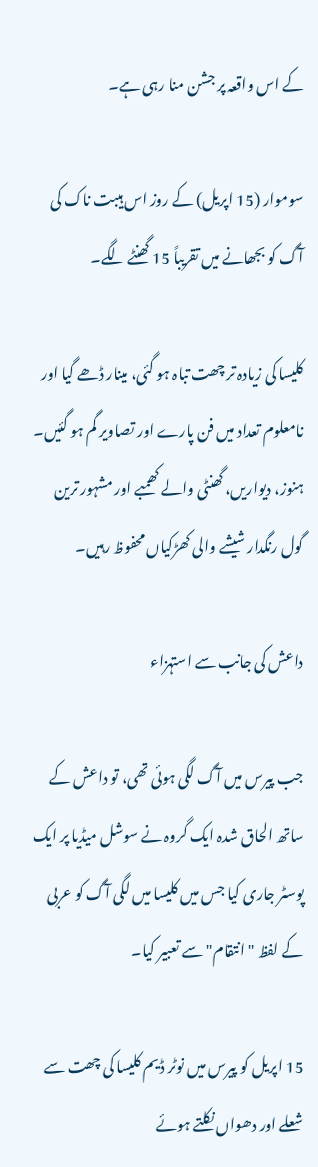کے اس واقعہ پر جشن منا رہی ہے۔

سوموار (15 اپریل) کے روز اس ہیبت ناک کی آگ کو بجھانے میں تقریباً 15 گھنٹے لگے۔

کلیسا کی زیادہ تر چھت تباہ ہو گئی، مینار ڈھے گیا اور نامعلوم تعداد میں فن پارے اور تصاویر گم ہو گئیں۔ ہنوز، دیواریں، گھنٹی والے کھمبے اور مشہور ترین گول رنگدار شیشے والی کھڑکیاں محفوظ رہیں۔

داعش کی جانب سے استہزاء

جب پیرس میں آگ لگی ہوئی تھی، تو داعش کے ساتھ الحاق شدہ ایک گروہ نے سوشل میڈیا پر ایک پوسٹر جاری کیا جس میں کلیسا میں لگی آگ کو عربی کے لفظ "انتقام" سے تعبیر کیا۔

15 اپریل کو پیرس میں نوٹر ڈیم کلیسا کی چھت سے شعلے اور دھواں نکلتے ہوئے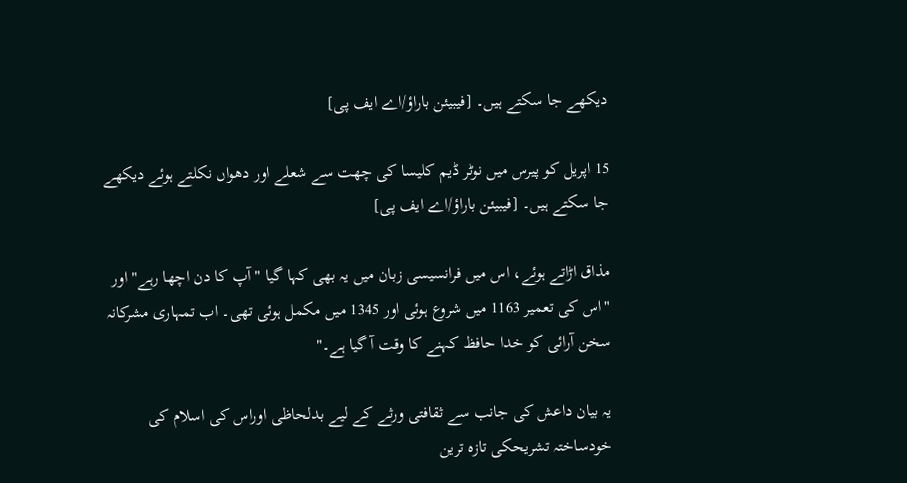دیکھے جا سکتے ہیں۔ [فیبیئن باراؤ/اے ایف پی]

15 اپریل کو پیرس میں نوٹر ڈیم کلیسا کی چھت سے شعلے اور دھواں نکلتے ہوئے دیکھے جا سکتے ہیں۔ [فیبیئن باراؤ/اے ایف پی]

مذاق اڑاتے ہوئے، اس میں فرانسیسی زبان میں یہ بھی کہا گیا "آپ کا دن اچھا رہے" اور "اس کی تعمیر 1163 میں شروع ہوئی اور 1345 میں مکمل ہوئی تھی۔ اب تمہاری مشرکانہ سخن آرائی کو خدا حافظ کہنے کا وقت آ گیا ہے۔"

یہ بیان داعش کی جانب سے ثقافتی ورثے کے لیے بدلحاظی اوراس کی اسلام کی خودساختہ تشریحکی تازہ ترین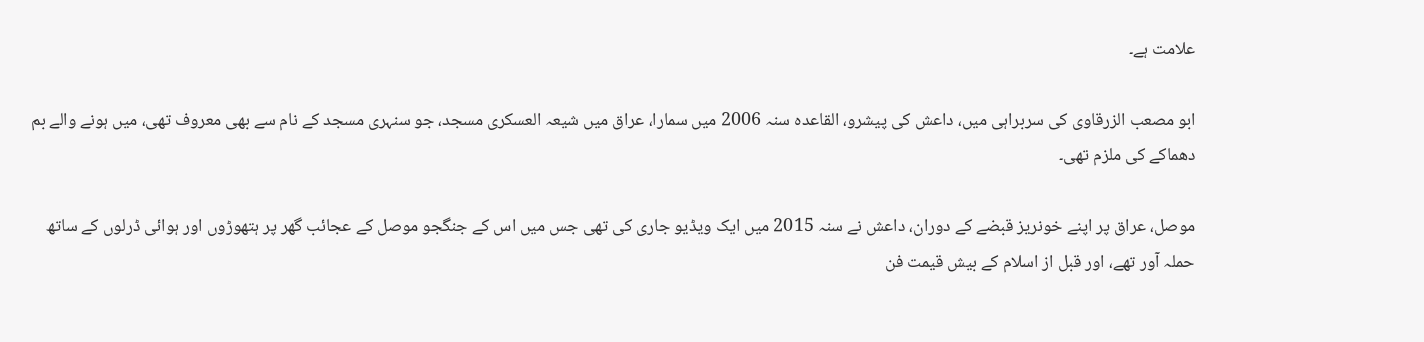علامت ہے۔

ابو مصعب الزرقاوی کی سربراہی میں، داعش کی پیشرو، القاعدہ سنہ 2006 میں سمارا، عراق میں شیعہ العسکری مسجد، جو سنہری مسجد کے نام سے بھی معروف تھی، میں ہونے والے بم دھماکے کی ملزم تھی۔

موصل، عراق پر اپنے خونریز قبضے کے دوران، داعش نے سنہ 2015 میں ایک ویڈیو جاری کی تھی جس میں اس کے جنگجو موصل کے عجائب گھر پر ہتھوڑوں اور ہوائی ڈرلوں کے ساتھ حملہ آور تھے، اور قبل از اسلام کے بیش قیمت فن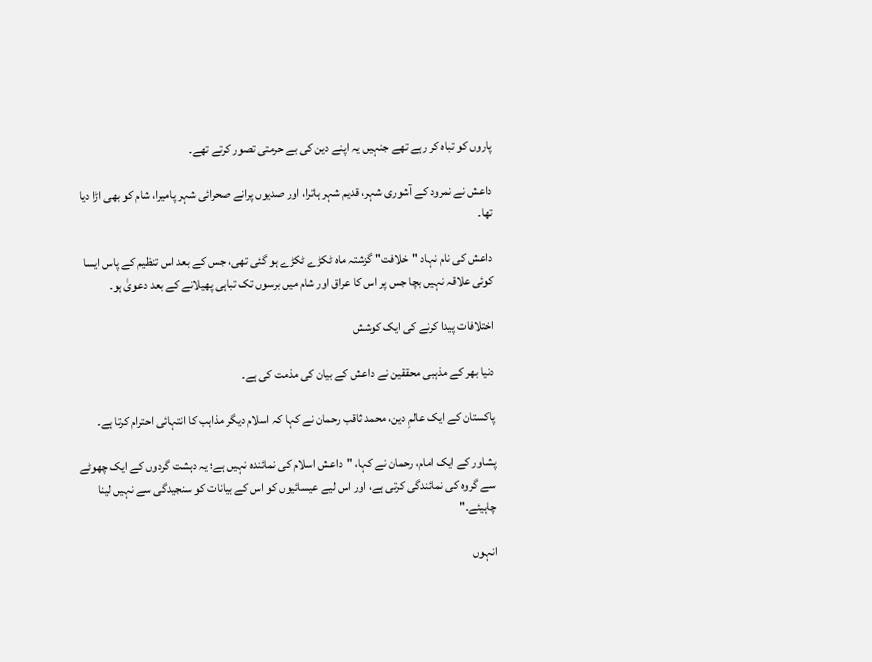پاروں کو تباہ کر رہے تھے جنہیں یہ اپنے دین کی بے حرمتی تصور کرتے تھے۔

داعش نے نمرود کے آشوری شہر، قدیم شہر ہاترا، اور صدیوں پرانے صحرائی شہر پامیرا، شام کو بھی اڑا دیا تھا۔

داعش کی نام نہاد "خلافت" گزشتہ ماہ ٹکڑے ٹکڑے ہو گئی تھی، جس کے بعد اس تنظیم کے پاس ایسا کوئی علاقہ نہیں بچا جس پر اس کا عراق اور شام میں برسوں تک تباہی پھیلانے کے بعد دعویٰ ہو۔

اختلافات پیدا کرنے کی ایک کوشش

دنیا بھر کے مذہبی محققین نے داعش کے بیان کی مذمت کی ہے۔

پاکستان کے ایک عالمِ دین، محمد ثاقب رحمان نے کہا کہ اسلام دیگر مذاہب کا انتہائی احترام کرتا ہے۔

پشاور کے ایک امام، رحمان نے کہا، "داعش اسلام کی نمائندہ نہیں ہے؛ یہ دہشت گردوں کے ایک چھوٹے سے گروہ کی نمائندگی کرتی ہے، اور اس لیے عیسائیوں کو اس کے بیانات کو سنجیدگی سے نہیں لینا چاہیئے۔"

انہوں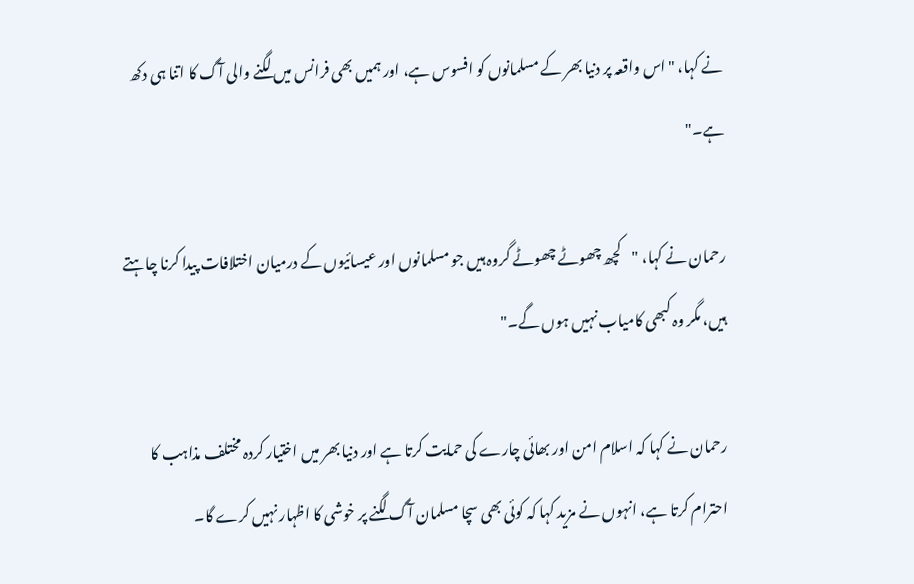نے کہا، "اس واقعہ پر دنیا بھر کے مسلمانوں کو افسوس ہے، اور ہمیں بھی فرانس میں لگنے والی آگ کا اتنا ہی دکھ ہے۔"

رحمان نے کہا، "کچھ چھوٹے چھوٹے گروہ ہیں جو مسلمانوں اور عیسائیوں کے درمیان اختلافات پیدا کرنا چاہتے ہیں، مگر وہ کبھی کامیاب نہیں ہوں گے۔"

رحمان نے کہا کہ اسلام امن اور بھائی چارے کی حمایت کرتا ہے اور دنیا بھر میں اختیار کردہ مختلف مذاہب کا احترام کرتا ہے، انہوں نے مزید کہا کہ کوئی بھی سچا مسلمان آگ لگنے پر خوشی کا اظہار نہیں کرے گا۔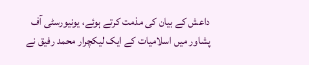داعش کے بیان کی مذمت کرتے ہوئے، یونیورسٹی آف پشاور میں اسلامیات کے ایک لیکچرار محمد رفیق نے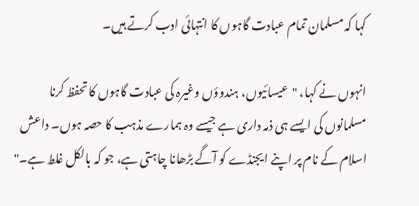کہا کہ مسلمان تمام عبادت گاہوں کا انتہائی ادب کرتے ہیں۔

انہوں نے کہا، "عیسائیوں، ہندوؤں وغیرہ کی عبادت گاہوں کا تحفظ کرنا مسلمانوں کی ایسے ہی ذمہ داری ہے جیسے وہ ہمارے مذہب کا حصہ ہوں۔ داعش اسلام کے نام پر اپنے ایجنڈے کو آگے بڑھانا چاہتی ہے، جو کہ بالکل غلط ہے۔"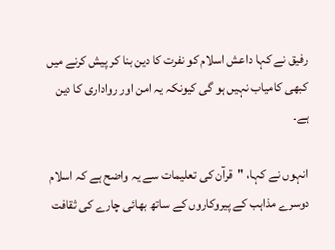رفیق نے کہا داعش اسلام کو نفرت کا دین بنا کر پیش کرنے میں کبھی کامیاب نہیں ہو گی کیونکہ یہ امن اور رواداری کا دین ہے۔

انہوں نے کہا، "قرآن کی تعلیمات سے یہ واضح ہے کہ اسلام دوسرے مذاہب کے پیروکاروں کے ساتھ بھائی چارے کی ثقافت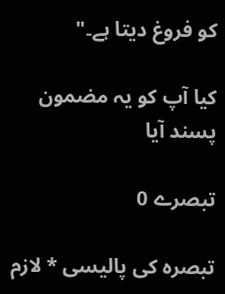کو فروغ دیتا ہے۔"

کیا آپ کو یہ مضمون پسند آیا

تبصرے 0

تبصرہ کی پالیسی * لازم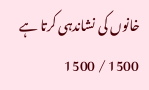خانوں کی نشاندہی کرتا ہے 1500 / 1500